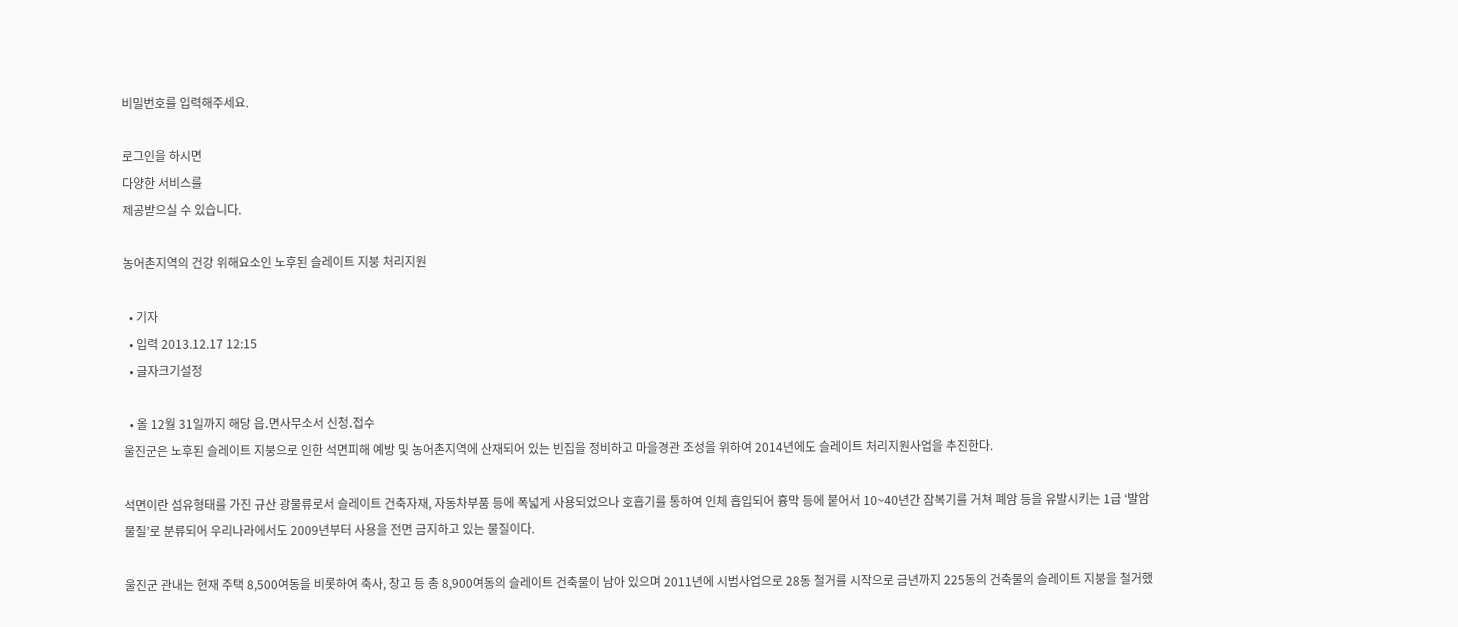비밀번호를 입력해주세요.

로그인을 하시면
다양한 서비스를
제공받으실 수 있습니다.

농어촌지역의 건강 위해요소인 노후된 슬레이트 지붕 처리지원

  • 기자
  • 입력 2013.12.17 12:15
  • 글자크기설정

  • 올 12월 31일까지 해당 읍․면사무소서 신청․접수
울진군은 노후된 슬레이트 지붕으로 인한 석면피해 예방 및 농어촌지역에 산재되어 있는 빈집을 정비하고 마을경관 조성을 위하여 2014년에도 슬레이트 처리지원사업을 추진한다.

석면이란 섬유형태를 가진 규산 광물류로서 슬레이트 건축자재, 자동차부품 등에 폭넓게 사용되었으나 호흡기를 통하여 인체 흡입되어 흉막 등에 붙어서 10~40년간 잠복기를 거쳐 폐암 등을 유발시키는 1급 ‘발암물질’로 분류되어 우리나라에서도 2009년부터 사용을 전면 금지하고 있는 물질이다.

울진군 관내는 현재 주택 8,500여동을 비롯하여 축사, 창고 등 총 8,900여동의 슬레이트 건축물이 남아 있으며 2011년에 시범사업으로 28동 철거를 시작으로 금년까지 225동의 건축물의 슬레이트 지붕을 철거했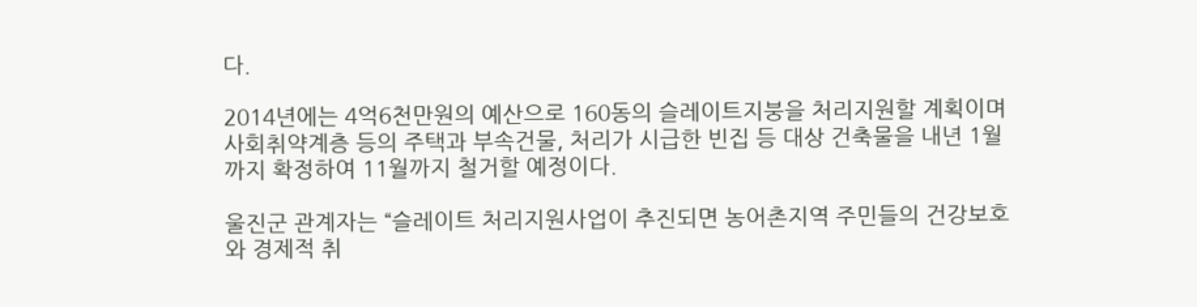다.

2014년에는 4억6천만원의 예산으로 160동의 슬레이트지붕을 처리지원할 계획이며 사회취약계층 등의 주택과 부속건물, 처리가 시급한 빈집 등 대상 건축물을 내년 1월까지 확정하여 11월까지 철거할 예정이다.

울진군 관계자는 “슬레이트 처리지원사업이 추진되면 농어촌지역 주민들의 건강보호와 경제적 취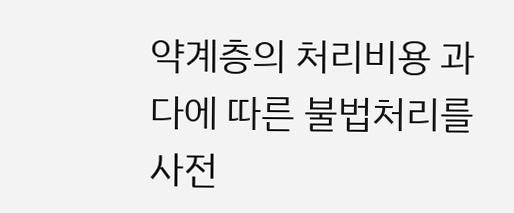약계층의 처리비용 과다에 따른 불법처리를 사전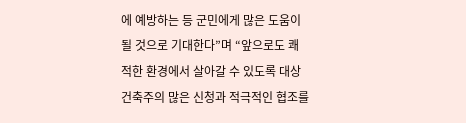에 예방하는 등 군민에게 많은 도움이 될 것으로 기대한다”며 “앞으로도 쾌적한 환경에서 살아갈 수 있도록 대상 건축주의 많은 신청과 적극적인 협조를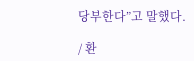당부한다”고 말했다.

/ 환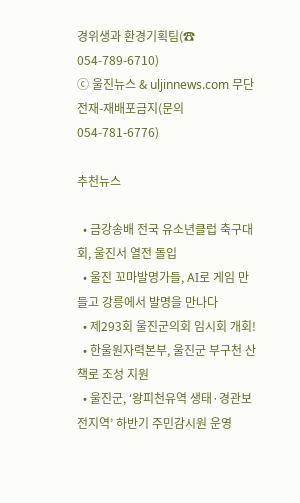경위생과 환경기획팀(☎ 054-789-6710)
ⓒ 울진뉴스 & uljinnews.com 무단전재-재배포금지(문의 054-781-6776)

추천뉴스

  • 금강송배 전국 유소년클럽 축구대회, 울진서 열전 돌입
  • 울진 꼬마발명가들, AI로 게임 만들고 강릉에서 발명을 만나다
  • 제293회 울진군의회 임시회 개회!
  • 한울원자력본부, 울진군 부구천 산책로 조성 지원
  • 울진군, ‘왕피천유역 생태·경관보전지역’ 하반기 주민감시원 운영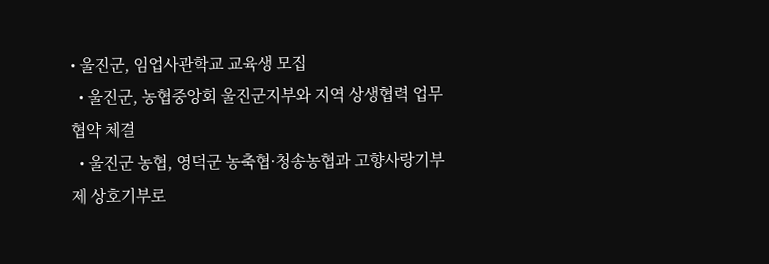• 울진군, 임업사관학교 교육생 모집
  • 울진군, 농협중앙회 울진군지부와 지역 상생협력 업무협약 체결
  • 울진군 농협, 영덕군 농축협·청송농협과 고향사랑기부제 상호기부로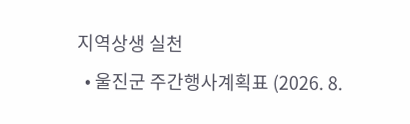지역상생 실천
  • 울진군 주간행사계획표 (2026. 8.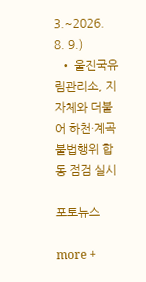3.~2026. 8. 9.)
  • 울진국유림관리소, 지자체와 더불어 하천·계곡 불법행위 합동 점검 실시

포토뉴스

more +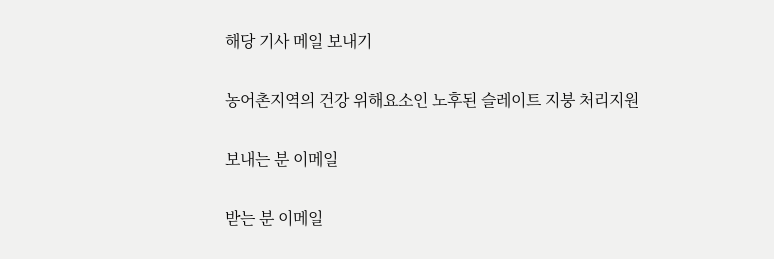해당 기사 메일 보내기

농어촌지역의 건강 위해요소인 노후된 슬레이트 지붕 처리지원

보내는 분 이메일

받는 분 이메일